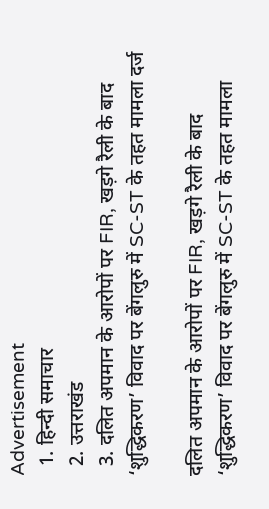Advertisement
  1. हिन्दी समाचार
  2. उत्तराखंड
  3. दलित अपमान के आरोपों पर FIR, खड़गे रैली के बाद ‘शुद्धिकरण’ विवाद पर बेंगलुरु में SC-ST के तहत मामला दर्ज

दलित अपमान के आरोपों पर FIR, खड़गे रैली के बाद ‘शुद्धिकरण’ विवाद पर बेंगलुरु में SC-ST के तहत मामला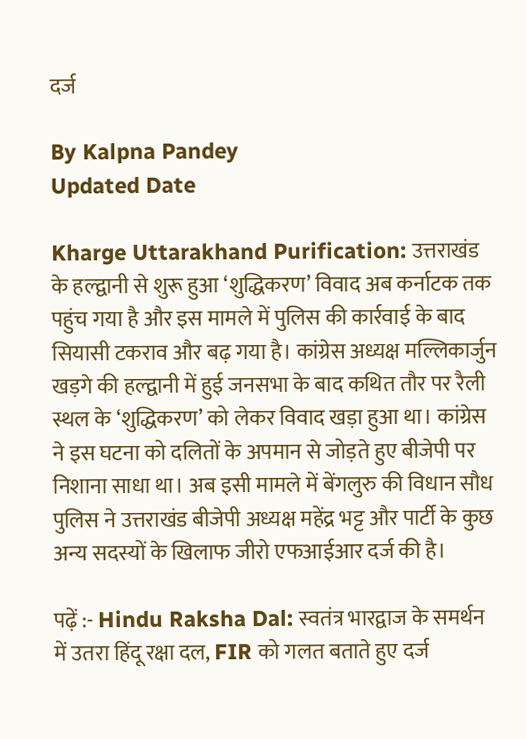दर्ज

By Kalpna Pandey
Updated Date

Kharge Uttarakhand Purification: उत्तराखंड के हल्द्वानी से शुरू हुआ ‘शुद्धिकरण’ विवाद अब कर्नाटक तक पहुंच गया है और इस मामले में पुलिस की कार्रवाई के बाद सियासी टकराव और बढ़ गया है। कांग्रेस अध्यक्ष मल्लिकार्जुन खड़गे की हल्द्वानी में हुई जनसभा के बाद कथित तौर पर रैली स्थल के ‘शुद्धिकरण’ को लेकर विवाद खड़ा हुआ था। कांग्रेस ने इस घटना को दलितों के अपमान से जोड़ते हुए बीजेपी पर निशाना साधा था। अब इसी मामले में बेंगलुरु की विधान सौध पुलिस ने उत्तराखंड बीजेपी अध्यक्ष महेंद्र भट्ट और पार्टी के कुछ अन्य सदस्यों के खिलाफ जीरो एफआईआर दर्ज की है।

पढ़ें :- Hindu Raksha Dal: स्वतंत्र भारद्वाज के समर्थन में उतरा हिंदू रक्षा दल, FIR को गलत बताते हुए दर्ज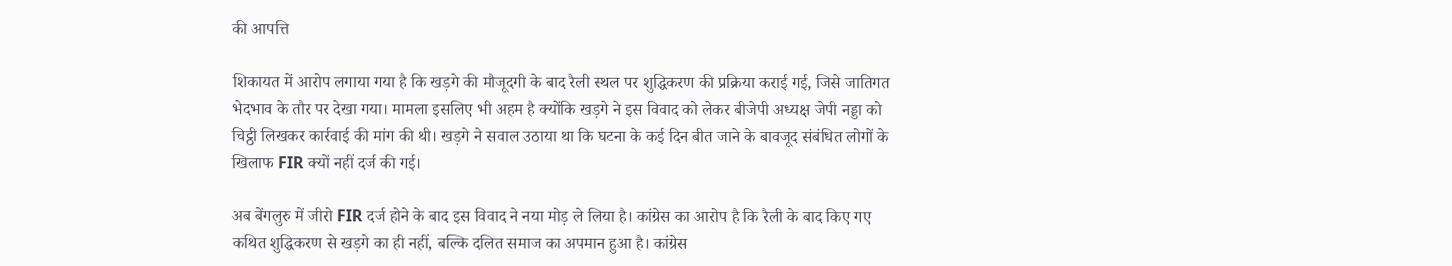की आपत्ति

शिकायत में आरोप लगाया गया है कि खड़गे की मौजूदगी के बाद रैली स्थल पर शुद्धिकरण की प्रक्रिया कराई गई, जिसे जातिगत भेदभाव के तौर पर देखा गया। मामला इसलिए भी अहम है क्योंकि खड़गे ने इस विवाद को लेकर बीजेपी अध्यक्ष जेपी नड्डा को चिट्ठी लिखकर कार्रवाई की मांग की थी। खड़गे ने सवाल उठाया था कि घटना के कई दिन बीत जाने के बावजूद संबंधित लोगों के खिलाफ FIR क्यों नहीं दर्ज की गई।

अब बेंगलुरु में जीरो FIR दर्ज होने के बाद इस विवाद ने नया मोड़ ले लिया है। कांग्रेस का आरोप है कि रैली के बाद किए गए कथित शुद्धिकरण से खड़गे का ही नहीं, बल्कि दलित समाज का अपमान हुआ है। कांग्रेस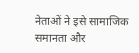नेताओं ने इसे सामाजिक समानता और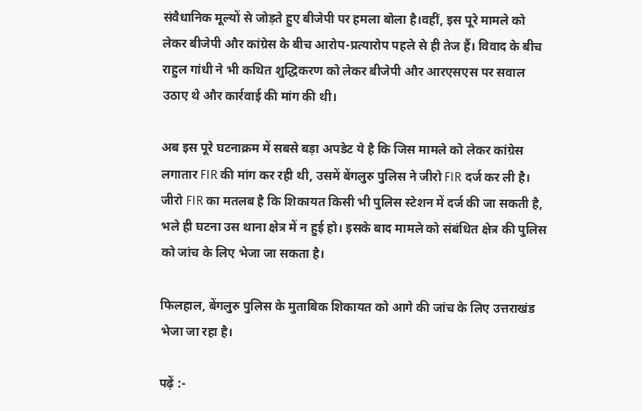संवैधानिक मूल्यों से जोड़ते हुए बीजेपी पर हमला बोला है।वहीं, इस पूरे मामले को लेकर बीजेपी और कांग्रेस के बीच आरोप-प्रत्यारोप पहले से ही तेज हैं। विवाद के बीच राहुल गांधी ने भी कथित शुद्धिकरण को लेकर बीजेपी और आरएसएस पर सवाल उठाए थे और कार्रवाई की मांग की थी।

अब इस पूरे घटनाक्रम में सबसे बड़ा अपडेट ये है कि जिस मामले को लेकर कांग्रेस लगातार FIR की मांग कर रही थी, उसमें बेंगलुरु पुलिस ने जीरो FIR दर्ज कर ली है। जीरो FIR का मतलब है कि शिकायत किसी भी पुलिस स्टेशन में दर्ज की जा सकती है, भले ही घटना उस थाना क्षेत्र में न हुई हो। इसके बाद मामले को संबंधित क्षेत्र की पुलिस को जांच के लिए भेजा जा सकता है।

फिलहाल, बेंगलुरु पुलिस के मुताबिक शिकायत को आगे की जांच के लिए उत्तराखंड भेजा जा रहा है।

पढ़ें :-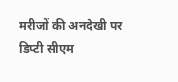मरीजों की अनदेखी पर डिप्टी सीएम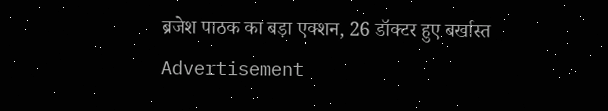ब्रजेश पाठक का बड़ा एक्शन, 26 डॉक्टर हुए बर्खास्त
Advertisement